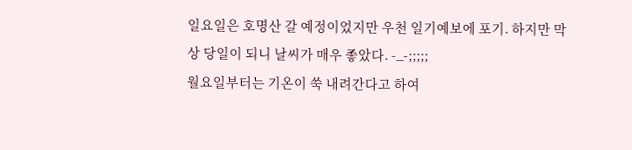일요일은 호명산 갈 예정이었지만 우천 일기예보에 포기. 하지만 막상 당일이 되니 날씨가 매우 좋았다. -_-;;;;;
월요일부터는 기온이 쑥 내려간다고 하여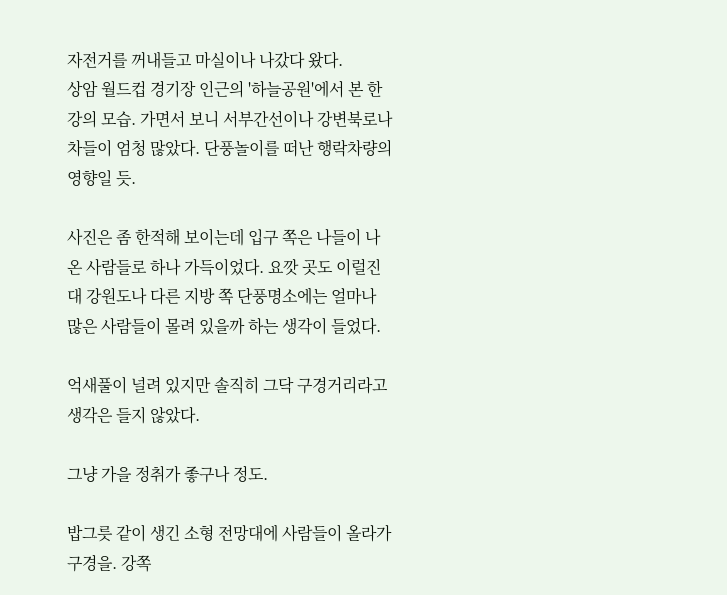자전거를 꺼내들고 마실이나 나갔다 왔다.
상암 월드컵 경기장 인근의 '하늘공원'에서 본 한강의 모습. 가면서 보니 서부간선이나 강변북로나 차들이 엄청 많았다. 단풍놀이를 떠난 행락차량의 영향일 듯.

사진은 좀 한적해 보이는데 입구 쪽은 나들이 나온 사람들로 하나 가득이었다. 요깟 곳도 이럴진대 강원도나 다른 지방 쪽 단풍명소에는 얼마나 많은 사람들이 몰려 있을까 하는 생각이 들었다.

억새풀이 널려 있지만 솔직히 그닥 구경거리라고 생각은 들지 않았다.

그냥 가을 정취가 좋구나 정도.

밥그릇 같이 생긴 소형 전망대에 사람들이 올라가 구경을. 강쪽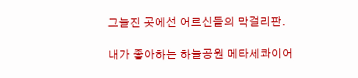그늘진 곳에선 어르신들의 막걸리판.

내가 좋아하는 하늘공원 메타세콰이어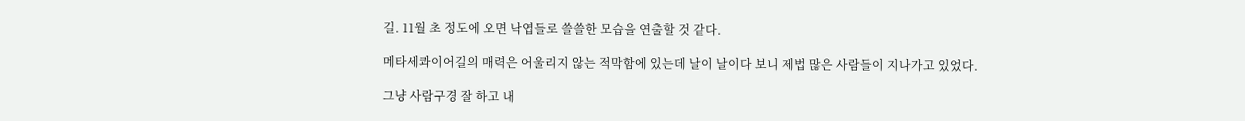길. 11월 초 정도에 오면 낙엽들로 쓸쓸한 모습을 연출할 것 같다.

메타세콰이어길의 매력은 어울리지 않는 적막함에 있는데 날이 날이다 보니 제법 많은 사람들이 지나가고 있었다.

그냥 사람구경 잘 하고 내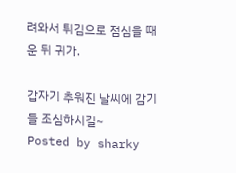려와서 튀김으로 점심을 때운 뒤 귀가.

갑자기 추워진 날씨에 감기들 조심하시길~
Posted by sharky